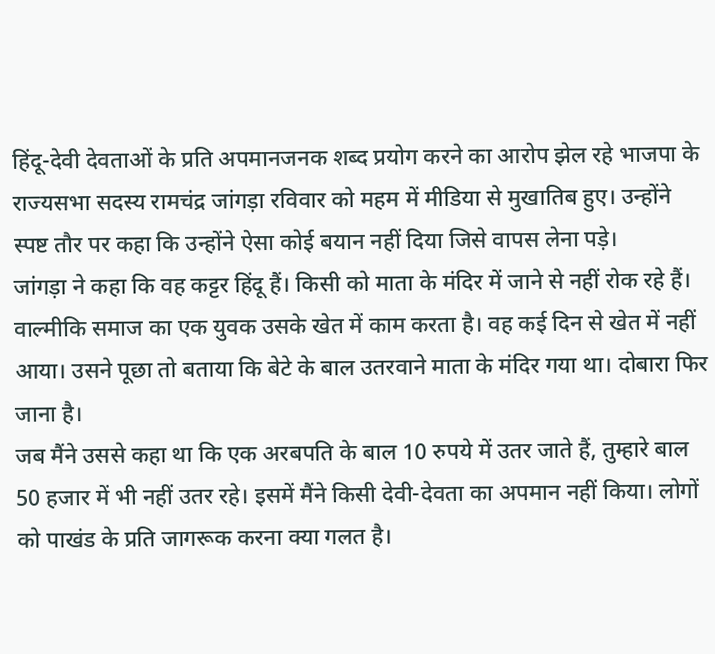हिंदू-देवी देवताओं के प्रति अपमानजनक शब्द प्रयोग करने का आरोप झेल रहे भाजपा के राज्यसभा सदस्य रामचंद्र जांगड़ा रविवार को महम में मीडिया से मुखातिब हुए। उन्होंने स्पष्ट तौर पर कहा कि उन्होंने ऐसा कोई बयान नहीं दिया जिसे वापस लेना पड़े।
जांगड़ा ने कहा कि वह कट्टर हिंदू हैं। किसी को माता के मंदिर में जाने से नहीं रोक रहे हैं। वाल्मीकि समाज का एक युवक उसके खेत में काम करता है। वह कई दिन से खेत में नहीं आया। उसने पूछा तो बताया कि बेटे के बाल उतरवाने माता के मंदिर गया था। दोबारा फिर जाना है।
जब मैंने उससे कहा था कि एक अरबपति के बाल 10 रुपये में उतर जाते हैं, तुम्हारे बाल 50 हजार में भी नहीं उतर रहे। इसमें मैंने किसी देवी-देवता का अपमान नहीं किया। लोगों को पाखंड के प्रति जागरूक करना क्या गलत है।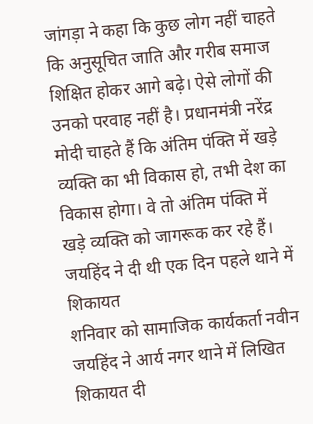जांगड़ा ने कहा कि कुछ लोग नहीं चाहते कि अनुसूचित जाति और गरीब समाज शिक्षित होकर आगे बढ़े। ऐसे लोगों की उनको परवाह नहीं है। प्रधानमंत्री नरेंद्र मोदी चाहते हैं कि अंतिम पंक्ति में खड़े व्यक्ति का भी विकास हो, तभी देश का विकास होगा। वे तो अंतिम पंक्ति में खड़े व्यक्ति को जागरूक कर रहे हैं।
जयहिंद ने दी थी एक दिन पहले थाने में शिकायत
शनिवार को सामाजिक कार्यकर्ता नवीन जयहिंद ने आर्य नगर थाने में लिखित शिकायत दी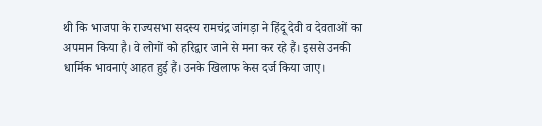थी कि भाजपा के राज्यसभा सदस्य रामचंद्र जांगड़ा ने हिंदू देवी व देवताओं का अपमान किया है। वे लोगों को हरिद्वार जाने से मना कर रहे हैं। इससे उनकी धार्मिक भावनाएं आहत हुई हैं। उनके खिलाफ केस दर्ज किया जाए।